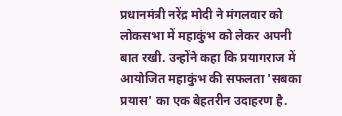प्रधानमंत्री नरेंद्र मोदी ने मंगलवार को लोकसभा में महाकुंभ को लेकर अपनी बात रखी. उन्होंने कहा कि प्रयागराज में आयोजित महाकुंभ की सफलता 'सबका प्रयास' का एक बेहतरीन उदाहरण है.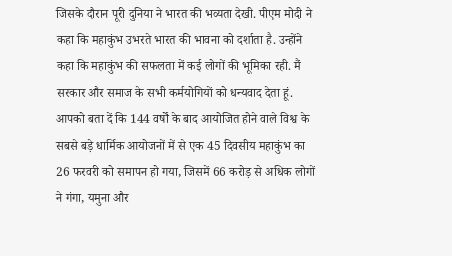जिसके दौरान पूरी दुनिया ने भारत की भव्यता देखी. पीएम मोदी ने कहा कि महाकुंभ उभरते भारत की भावना को दर्शाता है. उन्होंने कहा कि महाकुंभ की सफलता में कई लोगों की भूमिका रही. मैं सरकार और समाज के सभी कर्मयोगियों को धन्यवाद देता हूं.
आपको बता दें कि 144 वर्षों के बाद आयोजित होने वाले विश्व के सबसे बड़े धार्मिक आयोजनों में से एक 45 दिवसीय महाकुंभ का 26 फरवरी को समापन हो गया, जिसमें 66 करोड़ से अधिक लोगों ने गंगा, यमुना और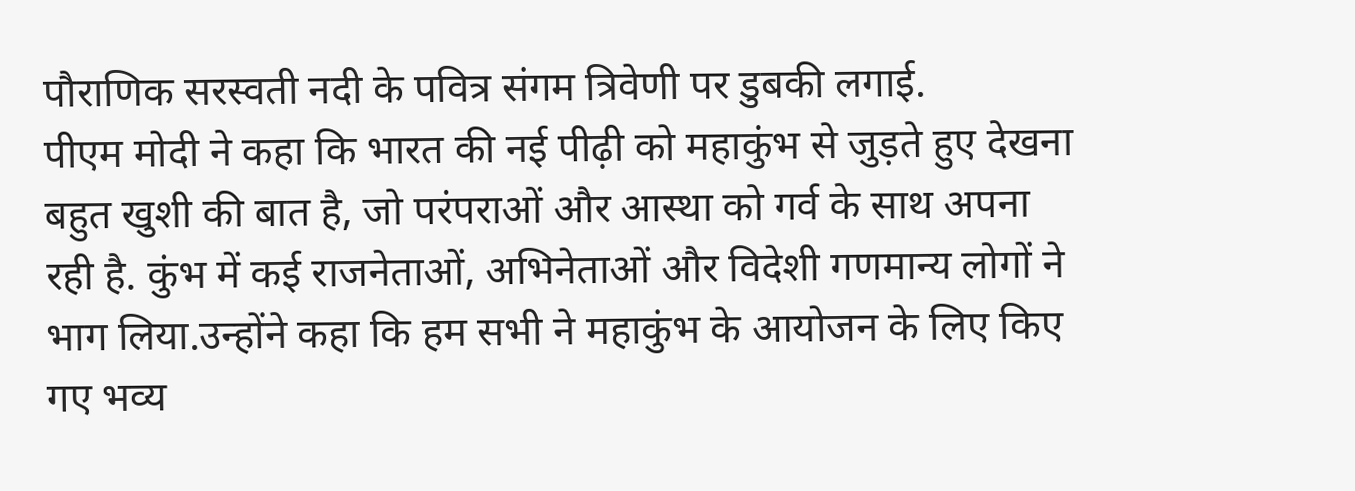पौराणिक सरस्वती नदी के पवित्र संगम त्रिवेणी पर डुबकी लगाई.
पीएम मोदी ने कहा कि भारत की नई पीढ़ी को महाकुंभ से जुड़ते हुए देखना बहुत खुशी की बात है, जो परंपराओं और आस्था को गर्व के साथ अपना रही है. कुंभ में कई राजनेताओं, अभिनेताओं और विदेशी गणमान्य लोगों ने भाग लिया.उन्होंने कहा कि हम सभी ने महाकुंभ के आयोजन के लिए किए गए भव्य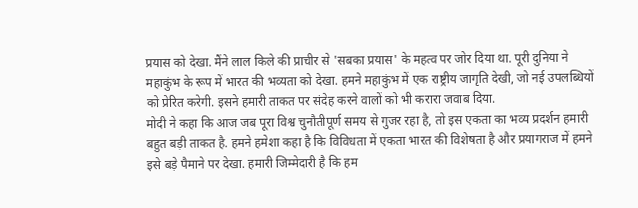प्रयास को देखा. मैंने लाल किले की प्राचीर से 'सबका प्रयास' के महत्व पर जोर दिया था. पूरी दुनिया ने महाकुंभ के रूप में भारत की भव्यता को देखा. हमने महाकुंभ में एक राष्ट्रीय जागृति देखी, जो नई उपलब्धियों को प्रेरित करेगी. इसने हमारी ताकत पर संदेह करने वालों को भी करारा जवाब दिया.
मोदी ने कहा कि आज जब पूरा विश्व चुनौतीपूर्ण समय से गुजर रहा है, तो इस एकता का भव्य प्रदर्शन हमारी बहुत बड़ी ताकत है. हमने हमेशा कहा है कि विविधता में एकता भारत की विशेषता है और प्रयागराज में हमने इसे बड़े पैमाने पर देखा. हमारी जिम्मेदारी है कि हम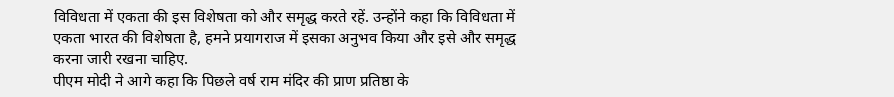विविधता में एकता की इस विशेषता को और समृद्ध करते रहें. उन्होंने कहा कि विविधता में एकता भारत की विशेषता है, हमने प्रयागराज में इसका अनुभव किया और इसे और समृद्ध करना जारी रखना चाहिए.
पीएम मोदी ने आगे कहा कि पिछले वर्ष राम मंदिर की प्राण प्रतिष्ठा के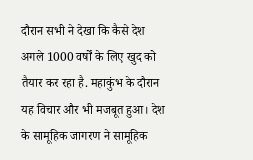दौरान सभी ने देखा कि कैसे देश अगले 1000 वर्षों के लिए खुद को तैयार कर रहा है. महाकुंभ के दौरान यह विचार और भी मजबूत हुआ। देश के सामूहिक जागरण ने सामूहिक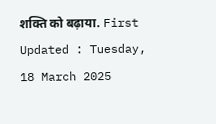शक्ति को बढ़ाया. First Updated : Tuesday, 18 March 2025